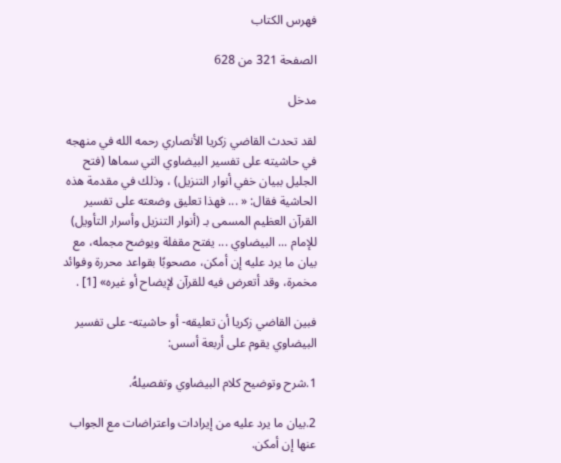فهرس الكتاب

الصفحة 321 من 628

مدخل

لقد تحدث القاضي زكريا الأنصاري رحمه الله في منهجه في حاشيته على تفسير البيضاوي التي سماها (فتح الجليل ببيان خفي أنوار التنزيل) ، وذلك في مقدمة هذه الحاشية فقال: « ... فهذا تعليق وضعته على تفسير القرآن العظيم المسمى بـ (أنوار التنزيل وأسرار التأويل) للإمام ... البيضاوي ... يفتح مقفلة ويوضح مجمله، مع بيان ما يرد عليه إن أمكن، مصحوبًا بقواعد محررة وفوائد مخمرة، وقد أتعرض فيه للقرآن لإيضاح أو غيره» [1] .

فبين القاضي زكريا أن تعليقه- أو حاشيته- على تفسير البيضاوي يقوم على أربعة أسس:

1.شرح وتوضيح كلام البيضاوي وتفصيلهُ.

2.بيان ما يرد عليه من إيرادات واعتراضات مع الجواب عنها إن أمكن.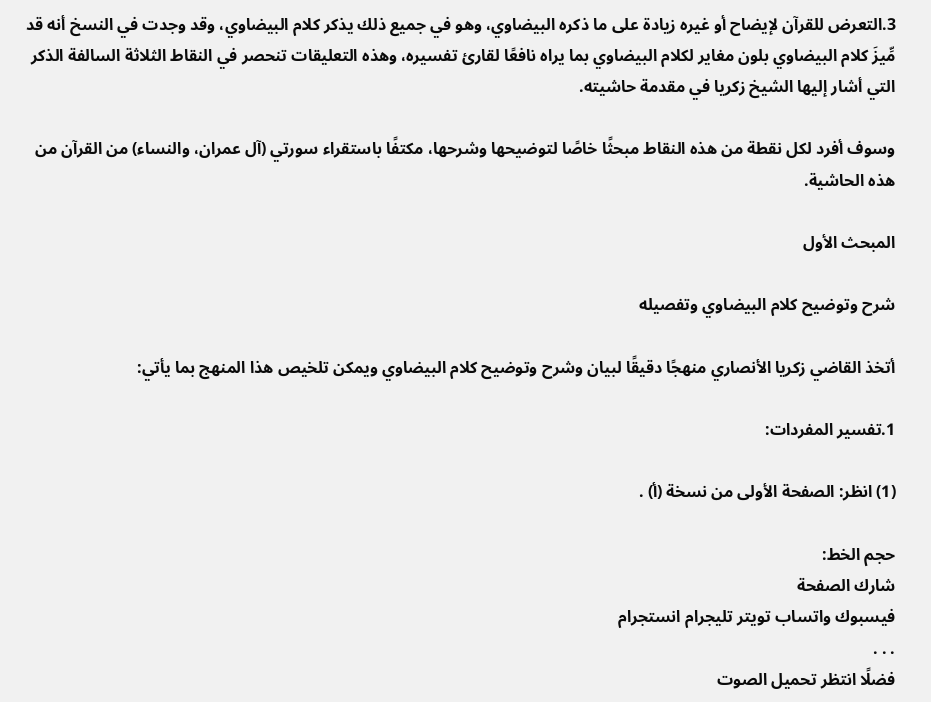3.التعرض للقرآن لإيضاح أو غيره زيادة على ما ذكره البيضاوي، وهو في جميع ذلك يذكر كلام البيضاوي، وقد وجدت في النسخ أنه قد مِّيزَ كلام البيضاوي بلون مغاير لكلام البيضاوي بما يراه نافعًا لقارئ تفسيره، وهذه التعليقات تنحصر في النقاط الثلاثة السالفة الذكر التي أشار إليها الشيخ زكريا في مقدمة حاشيته.

وسوف أفرد لكل نقطة من هذه النقاط مبحثًا خاصًا لتوضيحها وشرحها، مكتفًا باستقراء سورتي (آل عمران، والنساء) من القرآن من هذه الحاشية.

المبحث الأول

شرح وتوضيح كلام البيضاوي وتفصيله

أتخذ القاضي زكريا الأنصاري منهجًا دقيقًا لبيان وشرح وتوضيح كلام البيضاوي ويمكن تلخيص هذا المنهج بما يأتي:

1.تفسير المفردات:

(1) انظر: الصفحة الأولى من نسخة (أ) .

حجم الخط:
شارك الصفحة
فيسبوك واتساب تويتر تليجرام انستجرام
. . .
فضلًا انتظر تحميل الصوت